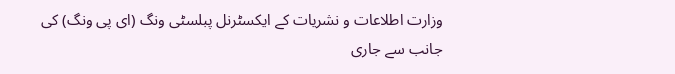وزارت اطلاعات و نشریات کے ایکسٹرنل پبلسٹی ونگ (ای پی ونگ) کی جانب سے جاری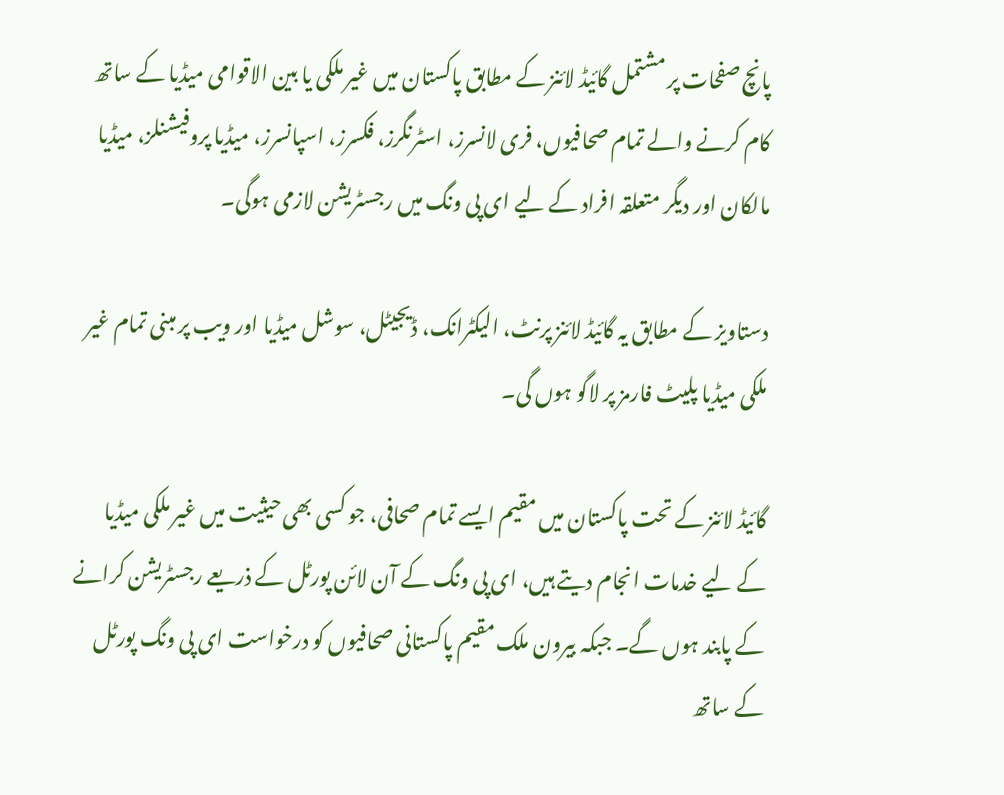پانچ صفحات پر مشتمل گائیڈ لائنز کے مطابق پاکستان میں غیر ملکی یا بین الاقوامی میڈیا کے ساتھ کام کرنے والے تمام صحافیوں، فری لانسرز، اسٹرنگرز، فکسرز، اسپانسرز، میڈیا پروفیشنلز، میڈیا مالکان اور دیگر متعلقہ افراد کے لیے ای پی ونگ میں رجسٹریشن لازمی ہوگی۔

دستاویز کے مطابق یہ گائیڈ لائنز پرنٹ، الیکٹرانک، ڈیجیٹل، سوشل میڈیا اور ویب پر مبنی تمام غیر ملکی میڈیا پلیٹ فارمز پر لاگو ہوں گی۔

گائیڈ لائنز کے تحت پاکستان میں مقیم ایسے تمام صحافی، جو کسی بھی حیثیت میں غیر ملکی میڈیا کے لیے خدمات انجام دیتے ہیں، ای پی ونگ کے آن لائن پورٹل کے ذریعے رجسٹریشن کرانے کے پابند ہوں گے۔ جبکہ بیرون ملک مقیم پاکستانی صحافیوں کو درخواست ای پی ونگ پورٹل کے ساتھ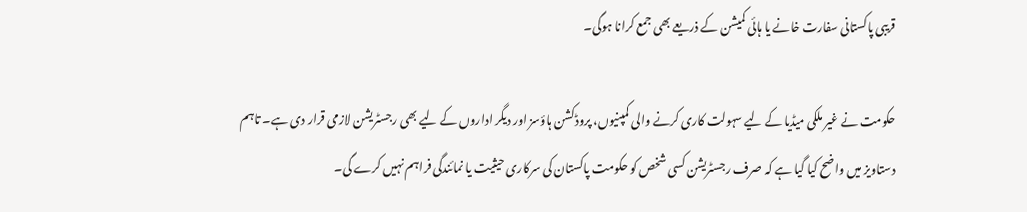قریبی پاکستانی سفارت خانے یا ہائی کمیشن کے ذریعے بھی جمع کرانا ہوگی۔

حکومت نے غیر ملکی میڈیا کے لیے سہولت کاری کرنے والی کمپنیوں، پروڈکشن ہاؤسز اور دیگر اداروں کے لیے بھی رجسٹریشن لازمی قرار دی ہے۔ تاہم دستاویز میں واضح کیا گیا ہے کہ صرف رجسٹریشن کسی شخص کو حکومت پاکستان کی سرکاری حیثیت یا نمائندگی فراہم نہیں کرے گی۔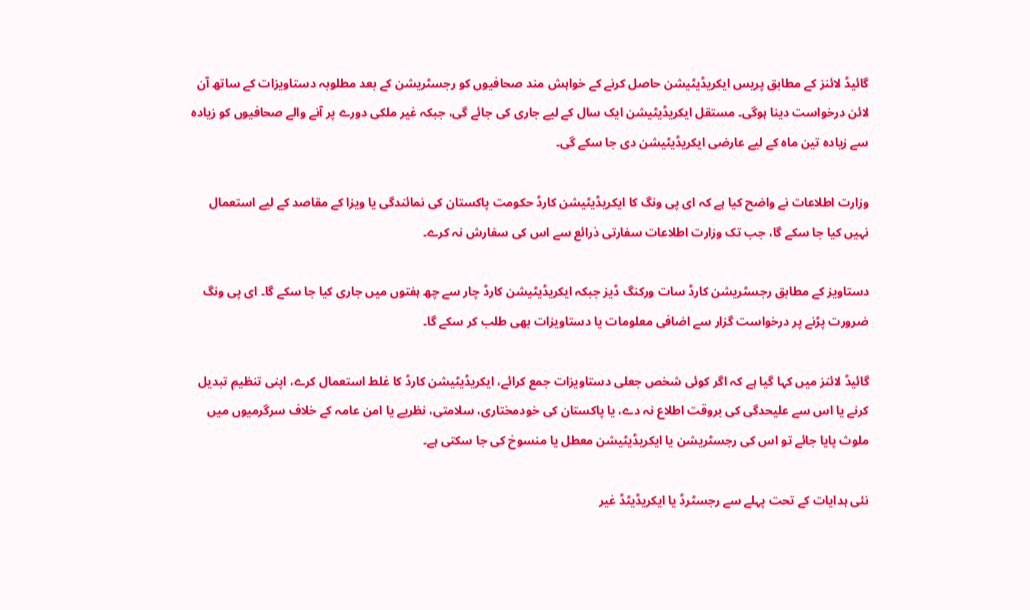گائیڈ لائنز کے مطابق پریس ایکریڈیٹیشن حاصل کرنے کے خواہش مند صحافیوں کو رجسٹریشن کے بعد مطلوبہ دستاویزات کے ساتھ آن لائن درخواست دینا ہوگی۔ مستقل ایکریڈیٹیشن ایک سال کے لیے جاری کی جائے گی، جبکہ غیر ملکی دورے پر آنے والے صحافیوں کو زیادہ سے زیادہ تین ماہ کے لیے عارضی ایکریڈیٹیشن دی جا سکے گی۔

وزارت اطلاعات نے واضح کیا ہے کہ ای پی ونگ کا ایکریڈیٹیشن کارڈ حکومت پاکستان کی نمائندگی یا ویزا کے مقاصد کے لیے استعمال نہیں کیا جا سکے گا، جب تک وزارت اطلاعات سفارتی ذرائع سے اس کی سفارش نہ کرے۔

دستاویز کے مطابق رجسٹریشن کارڈ سات ورکنگ ڈیز جبکہ ایکریڈیٹیشن کارڈ چار سے چھ ہفتوں میں جاری کیا جا سکے گا۔ ای پی ونگ ضرورت پڑنے پر درخواست گزار سے اضافی معلومات یا دستاویزات بھی طلب کر سکے گا۔

گائیڈ لائنز میں کہا گیا ہے کہ اگر کوئی شخص جعلی دستاویزات جمع کرائے، ایکریڈیٹیشن کارڈ کا غلط استعمال کرے، اپنی تنظیم تبدیل کرنے یا اس سے علیحدگی کی بروقت اطلاع نہ دے، یا پاکستان کی خودمختاری، سلامتی، نظریے یا امن عامہ کے خلاف سرگرمیوں میں ملوث پایا جائے تو اس کی رجسٹریشن یا ایکریڈیٹیشن معطل یا منسوخ کی جا سکتی ہے۔

نئی ہدایات کے تحت پہلے سے رجسٹرڈ یا ایکریڈیٹڈ غیر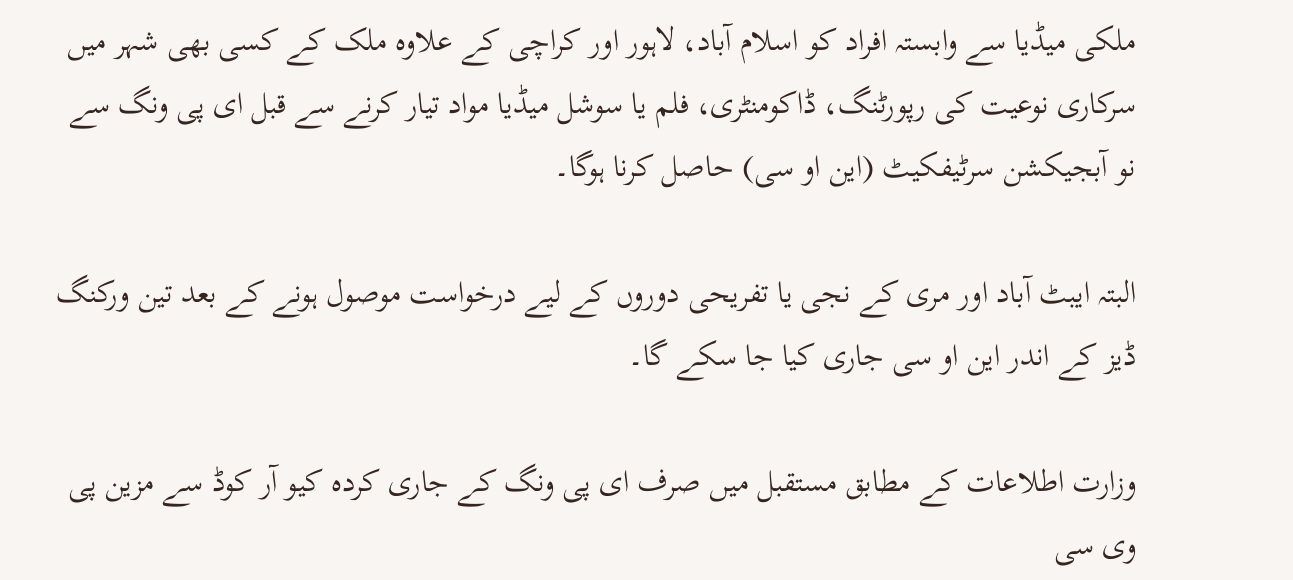ملکی میڈیا سے وابستہ افراد کو اسلام آباد، لاہور اور کراچی کے علاوہ ملک کے کسی بھی شہر میں سرکاری نوعیت کی رپورٹنگ، ڈاکومنٹری، فلم یا سوشل میڈیا مواد تیار کرنے سے قبل ای پی ونگ سے نو آبجیکشن سرٹیفکیٹ (این او سی) حاصل کرنا ہوگا۔

البتہ ایبٹ آباد اور مری کے نجی یا تفریحی دوروں کے لیے درخواست موصول ہونے کے بعد تین ورکنگ ڈیز کے اندر این او سی جاری کیا جا سکے گا۔

وزارت اطلاعات کے مطابق مستقبل میں صرف ای پی ونگ کے جاری کردہ کیو آر کوڈ سے مزین پی وی سی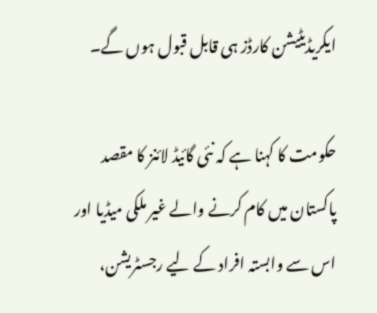ایکریڈیٹیشن کارڈز ہی قابل قبول ہوں گے۔

حکومت کا کہنا ہے کہ نئی گائیڈ لائنز کا مقصد پاکستان میں کام کرنے والے غیر ملکی میڈیا اور اس سے وابستہ افراد کے لیے رجسٹریشن،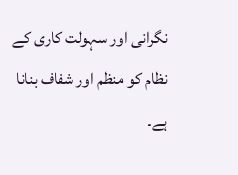نگرانی اور سہولت کاری کے نظام کو منظم اور شفاف بنانا ہے۔